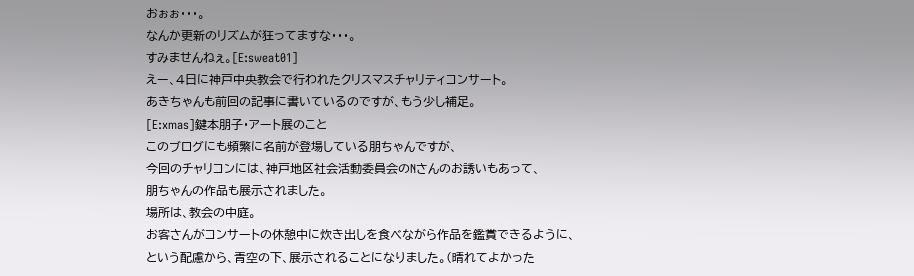おぉぉ・・・。
なんか更新のリズムが狂ってますな・・・。
すみませんねぇ。[E:sweat01]
えー、4日に神戸中央教会で行われたクリスマスチャリティコンサート。
あきちゃんも前回の記事に書いているのですが、もう少し補足。
[E:xmas]鍵本朋子・アート展のこと
このブログにも頻繁に名前が登場している朋ちゃんですが、
今回のチャリコンには、神戸地区社会活動委員会のNさんのお誘いもあって、
朋ちゃんの作品も展示されました。
場所は、教会の中庭。
お客さんがコンサートの休憩中に炊き出しを食べながら作品を鑑賞できるように、
という配慮から、青空の下、展示されることになりました。(晴れてよかった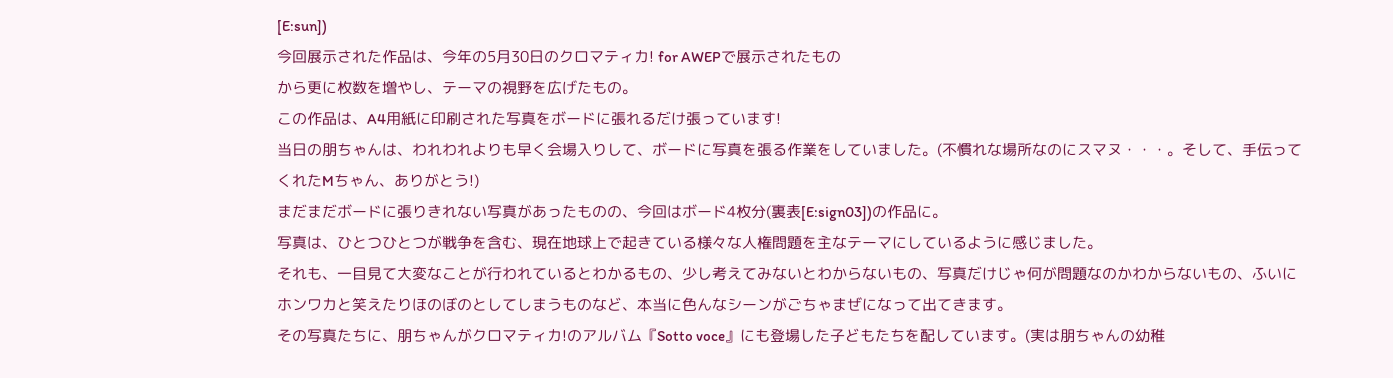[E:sun])
今回展示された作品は、今年の5月30日のクロマティカ! for AWEPで展示されたもの
から更に枚数を増やし、テーマの視野を広げたもの。
この作品は、A4用紙に印刷された写真をボードに張れるだけ張っています!
当日の朋ちゃんは、われわれよりも早く会場入りして、ボードに写真を張る作業をしていました。(不慣れな場所なのにスマヌ・・・。そして、手伝ってくれたMちゃん、ありがとう!)
まだまだボードに張りきれない写真があったものの、今回はボード4枚分(裏表[E:sign03])の作品に。
写真は、ひとつひとつが戦争を含む、現在地球上で起きている様々な人権問題を主なテーマにしているように感じました。
それも、一目見て大変なことが行われているとわかるもの、少し考えてみないとわからないもの、写真だけじゃ何が問題なのかわからないもの、ふいにホンワカと笑えたりほのぼのとしてしまうものなど、本当に色んなシーンがごちゃまぜになって出てきます。
その写真たちに、朋ちゃんがクロマティカ!のアルバム『Sotto voce』にも登場した子どもたちを配しています。(実は朋ちゃんの幼稚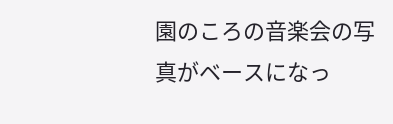園のころの音楽会の写真がベースになっ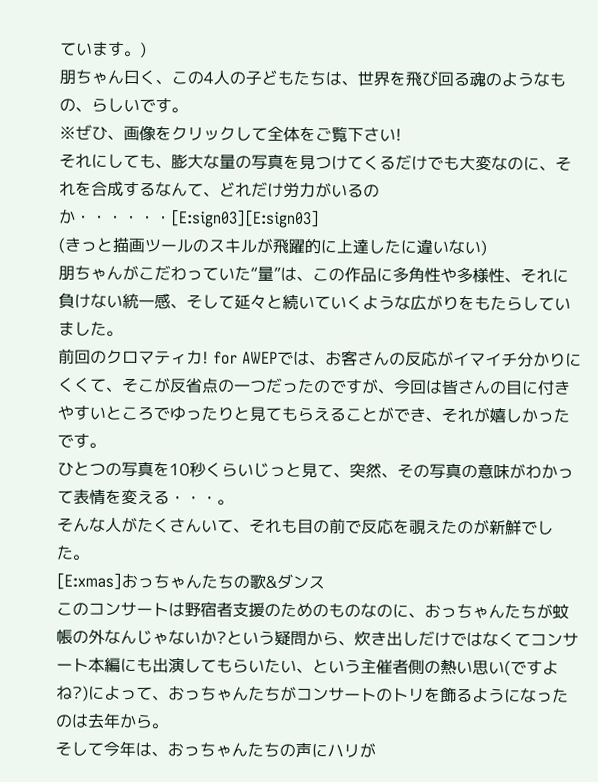ています。)
朋ちゃん曰く、この4人の子どもたちは、世界を飛び回る魂のようなもの、らしいです。
※ぜひ、画像をクリックして全体をご覧下さい!
それにしても、膨大な量の写真を見つけてくるだけでも大変なのに、それを合成するなんて、どれだけ労力がいるのか・・・・・・[E:sign03][E:sign03]
(きっと描画ツールのスキルが飛躍的に上達したに違いない)
朋ちゃんがこだわっていた“量”は、この作品に多角性や多様性、それに負けない統一感、そして延々と続いていくような広がりをもたらしていました。
前回のクロマティカ! for AWEPでは、お客さんの反応がイマイチ分かりにくくて、そこが反省点の一つだったのですが、今回は皆さんの目に付きやすいところでゆったりと見てもらえることができ、それが嬉しかったです。
ひとつの写真を10秒くらいじっと見て、突然、その写真の意味がわかって表情を変える・・・。
そんな人がたくさんいて、それも目の前で反応を覗えたのが新鮮でした。
[E:xmas]おっちゃんたちの歌&ダンス
このコンサートは野宿者支援のためのものなのに、おっちゃんたちが蚊帳の外なんじゃないか?という疑問から、炊き出しだけではなくてコンサート本編にも出演してもらいたい、という主催者側の熱い思い(ですよね?)によって、おっちゃんたちがコンサートのトリを飾るようになったのは去年から。
そして今年は、おっちゃんたちの声にハリが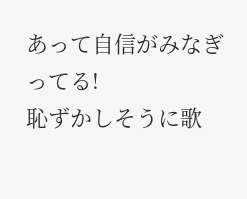あって自信がみなぎってる!
恥ずかしそうに歌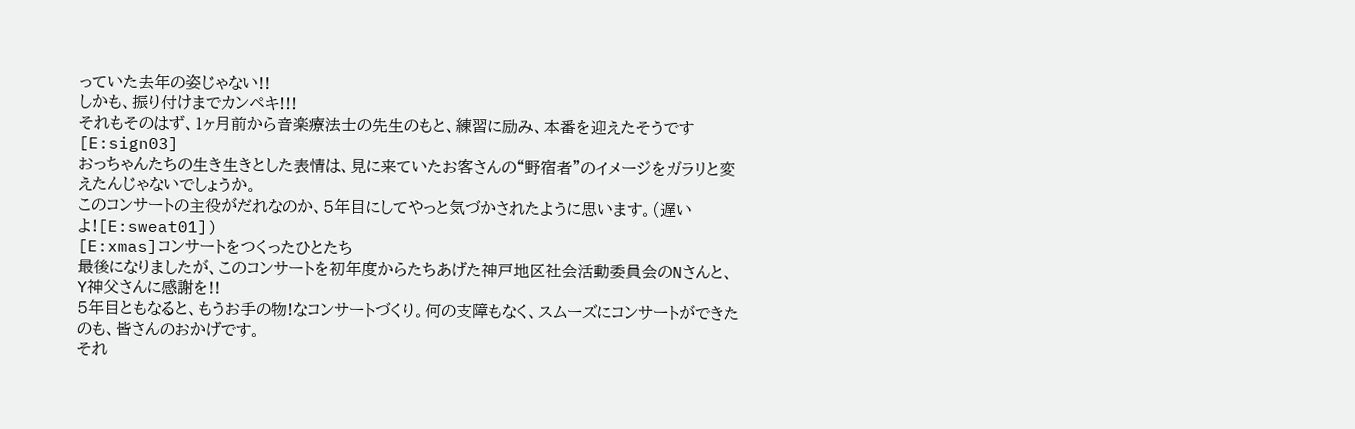っていた去年の姿じゃない!!
しかも、振り付けまでカンペキ!!!
それもそのはず、1ヶ月前から音楽療法士の先生のもと、練習に励み、本番を迎えたそうです[E:sign03]
おっちゃんたちの生き生きとした表情は、見に来ていたお客さんの“野宿者”のイメージをガラリと変えたんじゃないでしょうか。
このコンサートの主役がだれなのか、5年目にしてやっと気づかされたように思います。(遅いよ![E:sweat01])
[E:xmas]コンサートをつくったひとたち
最後になりましたが、このコンサートを初年度からたちあげた神戸地区社会活動委員会のNさんと、Y神父さんに感謝を!!
5年目ともなると、もうお手の物!なコンサートづくり。何の支障もなく、スムーズにコンサートができたのも、皆さんのおかげです。
それ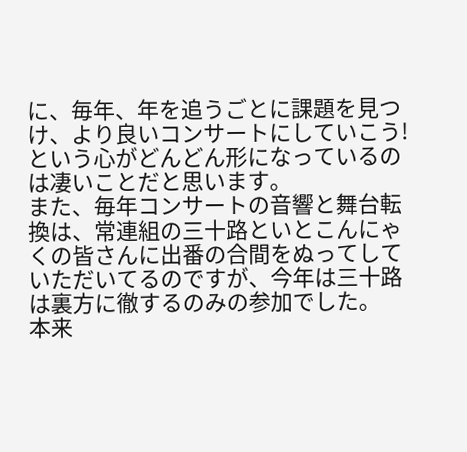に、毎年、年を追うごとに課題を見つけ、より良いコンサートにしていこう!
という心がどんどん形になっているのは凄いことだと思います。
また、毎年コンサートの音響と舞台転換は、常連組の三十路といとこんにゃくの皆さんに出番の合間をぬってしていただいてるのですが、今年は三十路は裏方に徹するのみの参加でした。
本来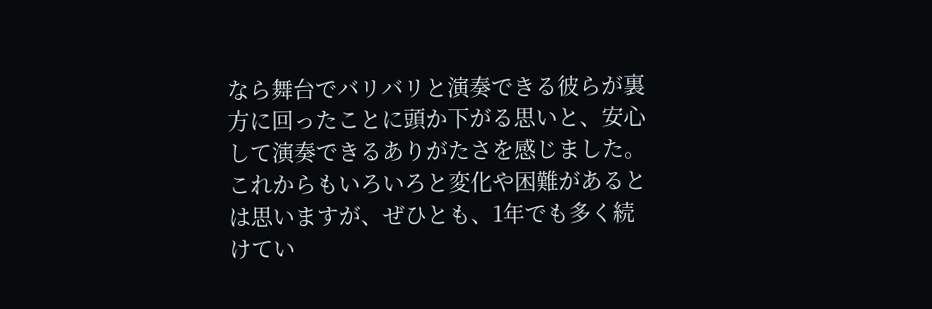なら舞台でバリバリと演奏できる彼らが裏方に回ったことに頭か下がる思いと、安心して演奏できるありがたさを感じました。
これからもいろいろと変化や困難があるとは思いますが、ぜひとも、1年でも多く続けてい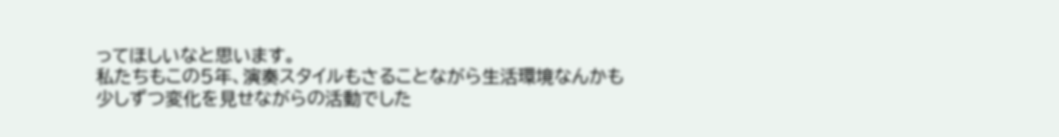ってほしいなと思います。
私たちもこの5年、演奏スタイルもさることながら生活環境なんかも少しずつ変化を見せながらの活動でした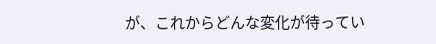が、これからどんな変化が待ってい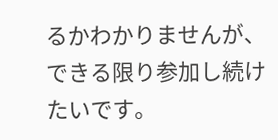るかわかりませんが、できる限り参加し続けたいです。